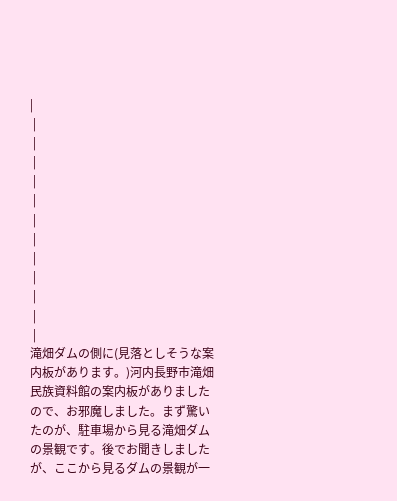|
 |
 |
 |
 |
 |
 |
 |
 |
 |
 |
 |
 |
滝畑ダムの側に(見落としそうな案内板があります。)河内長野市滝畑民族資料館の案内板がありましたので、お邪魔しました。まず驚いたのが、駐車場から見る滝畑ダムの景観です。後でお聞きしましたが、ここから見るダムの景観が一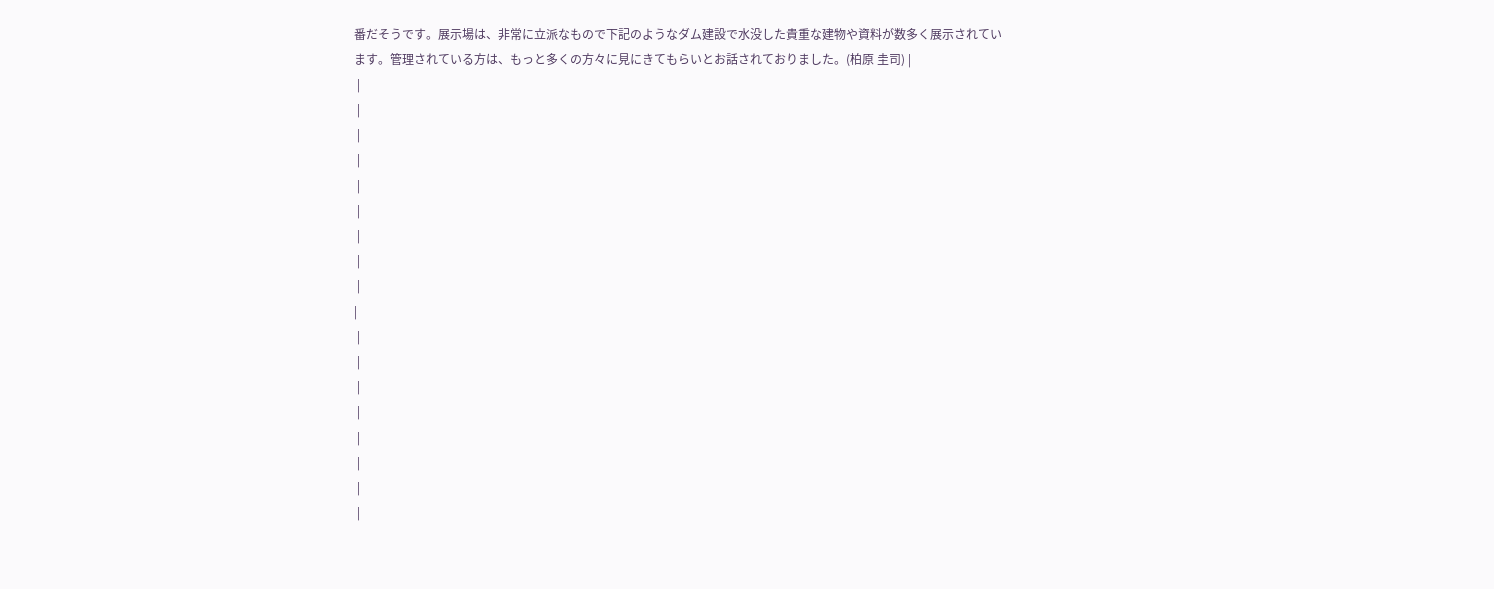番だそうです。展示場は、非常に立派なもので下記のようなダム建設で水没した貴重な建物や資料が数多く展示されています。管理されている方は、もっと多くの方々に見にきてもらいとお話されておりました。(柏原 圭司) |
 |
 |
 |
 |
 |
 |
 |
 |
 |
|
 |
 |
 |
 |
 |
 |
 |
 |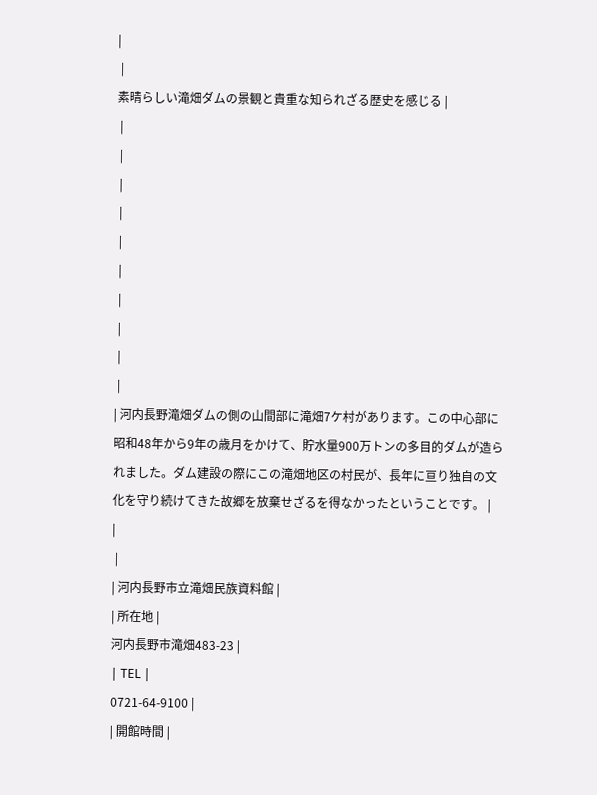|
 |
素晴らしい滝畑ダムの景観と貴重な知られざる歴史を感じる |
 |
 |
 |
 |
 |
 |
 |
 |
 |
 |
| 河内長野滝畑ダムの側の山間部に滝畑7ケ村があります。この中心部に昭和48年から9年の歳月をかけて、貯水量900万トンの多目的ダムが造られました。ダム建設の際にこの滝畑地区の村民が、長年に亘り独自の文化を守り続けてきた故郷を放棄せざるを得なかったということです。 |
|
 |
| 河内長野市立滝畑民族資料館 |
| 所在地 |
河内長野市滝畑483-23 |
| TEL |
0721-64-9100 |
| 開館時間 |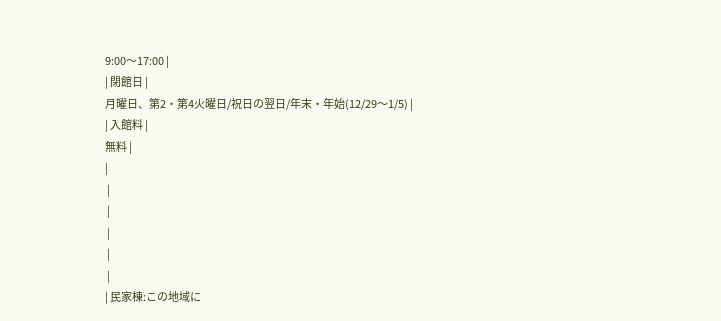9:00〜17:00 |
| 閉館日 |
月曜日、第2・第4火曜日/祝日の翌日/年末・年始(12/29〜1/5) |
| 入館料 |
無料 |
|
 |
 |
 |
 |
 |
| 民家棟:この地域に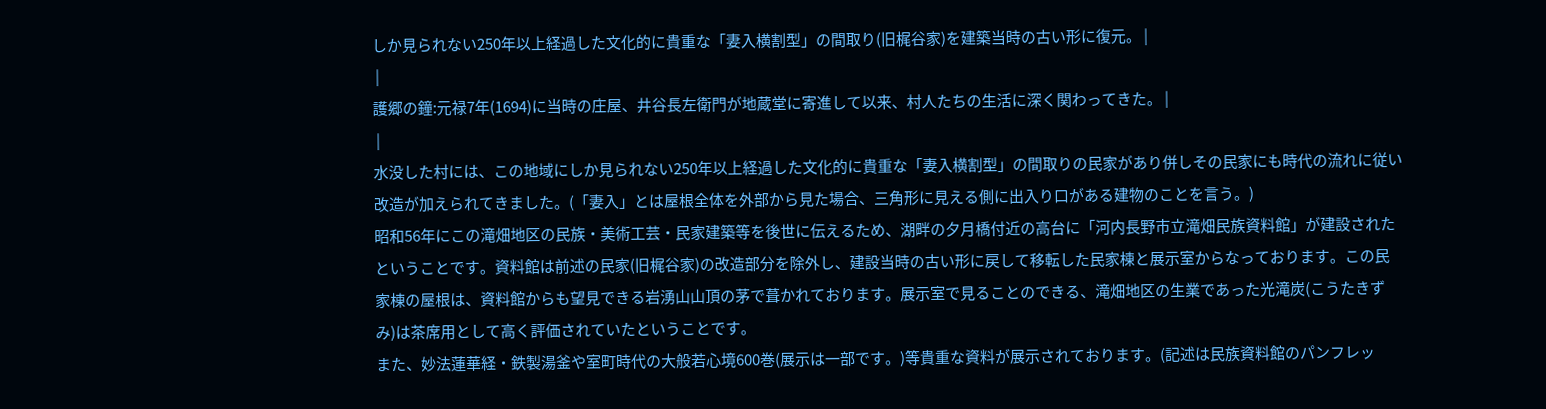しか見られない250年以上経過した文化的に貴重な「妻入横割型」の間取り(旧梶谷家)を建築当時の古い形に復元。 |
 |
護郷の鐘:元禄7年(1694)に当時の庄屋、井谷長左衛門が地蔵堂に寄進して以来、村人たちの生活に深く関わってきた。 |
 |
水没した村には、この地域にしか見られない250年以上経過した文化的に貴重な「妻入横割型」の間取りの民家があり併しその民家にも時代の流れに従い改造が加えられてきました。(「妻入」とは屋根全体を外部から見た場合、三角形に見える側に出入り口がある建物のことを言う。)
昭和56年にこの滝畑地区の民族・美術工芸・民家建築等を後世に伝えるため、湖畔の夕月橋付近の高台に「河内長野市立滝畑民族資料館」が建設されたということです。資料館は前述の民家(旧梶谷家)の改造部分を除外し、建設当時の古い形に戻して移転した民家棟と展示室からなっております。この民家棟の屋根は、資料館からも望見できる岩湧山山頂の茅で葺かれております。展示室で見ることのできる、滝畑地区の生業であった光滝炭(こうたきずみ)は茶席用として高く評価されていたということです。
また、妙法蓮華経・鉄製湯釜や室町時代の大般若心境600巻(展示は一部です。)等貴重な資料が展示されております。(記述は民族資料館のパンフレッ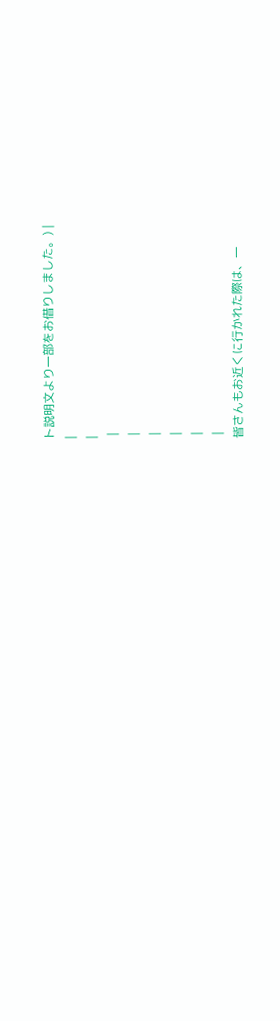ト説明文より一部をお借りしました。) |
|
|
 |
 |
 |
 |
 |
 |
皆さんもお近くに行かれた際は、一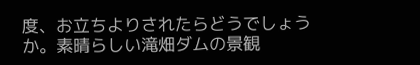度、お立ちよりされたらどうでしょうか。素晴らしい滝畑ダムの景観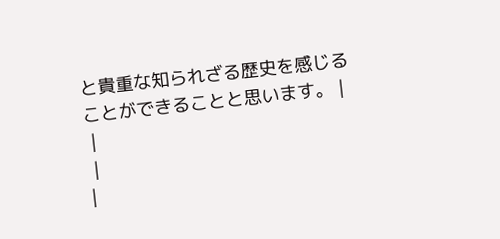と貴重な知られざる歴史を感じることができることと思います。 |
 |
 |
|